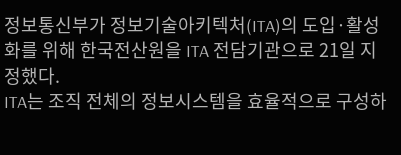정보통신부가 정보기술아키텍처(ITA)의 도입·활성화를 위해 한국전산원을 ITA 전담기관으로 21일 지정했다.
ITA는 조직 전체의 정보시스템을 효율적으로 구성하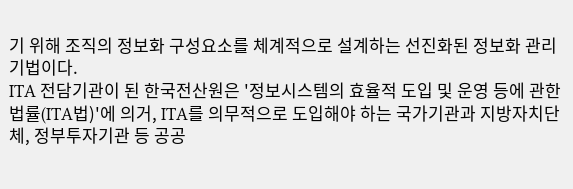기 위해 조직의 정보화 구성요소를 체계적으로 설계하는 선진화된 정보화 관리 기법이다.
ITA 전담기관이 된 한국전산원은 '정보시스템의 효율적 도입 및 운영 등에 관한 법률(ITA법)'에 의거, ITA를 의무적으로 도입해야 하는 국가기관과 지방자치단체, 정부투자기관 등 공공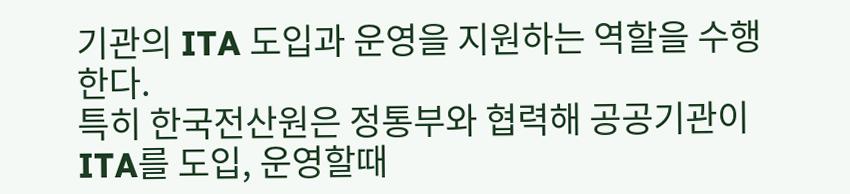기관의 ITA 도입과 운영을 지원하는 역할을 수행한다.
특히 한국전산원은 정통부와 협력해 공공기관이 ITA를 도입, 운영할때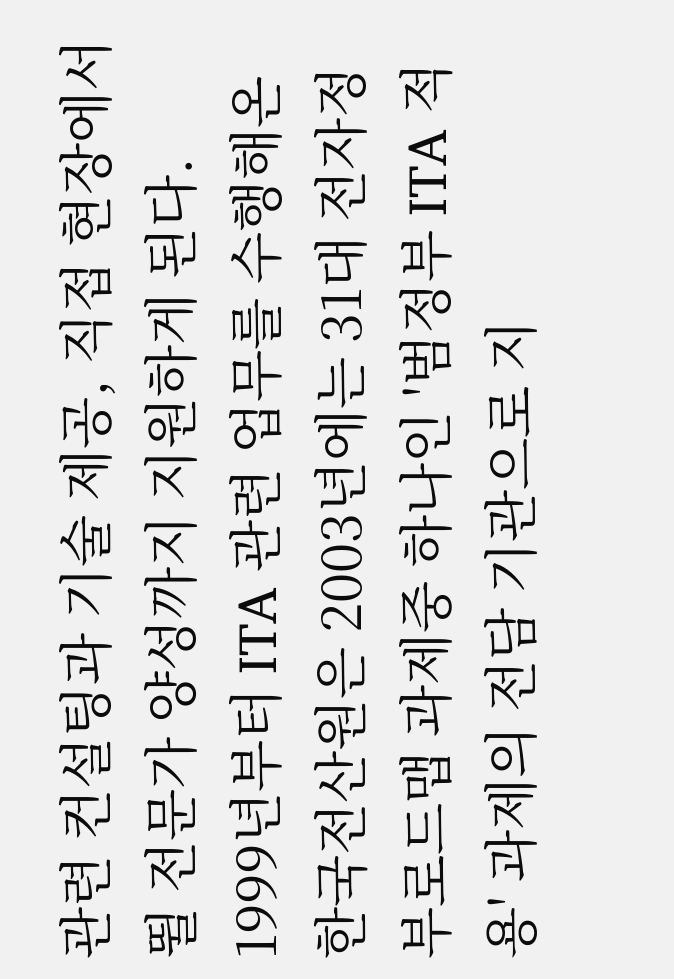관련 컨설팅과 기술 제공, 직접 현장에서 뛸 전문가 양성까지 지원하게 된다.
1999년부터 ITA 관련 업무를 수행해온 한국전산원은 2003년에는 31대 전자정부로드맵 과제중 하나인 '범정부 ITA 적용' 과제의 전담 기관으로 지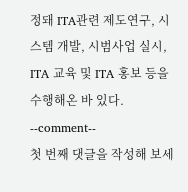정돼 ITA관련 제도연구, 시스템 개발, 시범사업 실시, ITA 교육 및 ITA 홍보 등을 수행해온 바 있다.
--comment--
첫 번째 댓글을 작성해 보세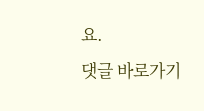요.
댓글 바로가기